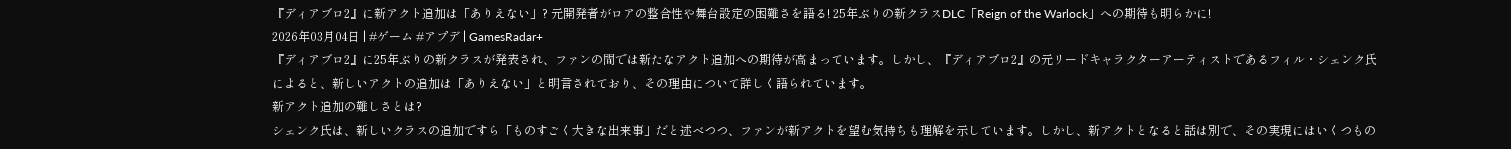『ディアブロ2』に新アクト追加は「ありえない」? 元開発者がロアの整合性や舞台設定の困難さを語る! 25年ぶりの新クラスDLC「Reign of the Warlock」への期待も明らかに!
2026年03月04日 | #ゲーム #アプデ | GamesRadar+
『ディアブロ2』に25年ぶりの新クラスが発表され、ファンの間では新たなアクト追加への期待が高まっています。しかし、『ディアブロ2』の元リードキャラクターアーティストであるフィル・シェンク氏によると、新しいアクトの追加は「ありえない」と明言されており、その理由について詳しく語られています。
新アクト追加の難しさとは?
シェンク氏は、新しいクラスの追加ですら「ものすごく大きな出来事」だと述べつつ、ファンが新アクトを望む気持ちも理解を示しています。しかし、新アクトとなると話は別で、その実現にはいくつもの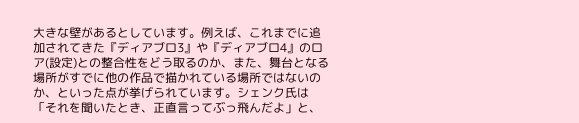大きな壁があるとしています。例えば、これまでに追加されてきた『ディアブロ3』や『ディアブロ4』のロア(設定)との整合性をどう取るのか、また、舞台となる場所がすでに他の作品で描かれている場所ではないのか、といった点が挙げられています。シェンク氏は「それを聞いたとき、正直言ってぶっ飛んだよ」と、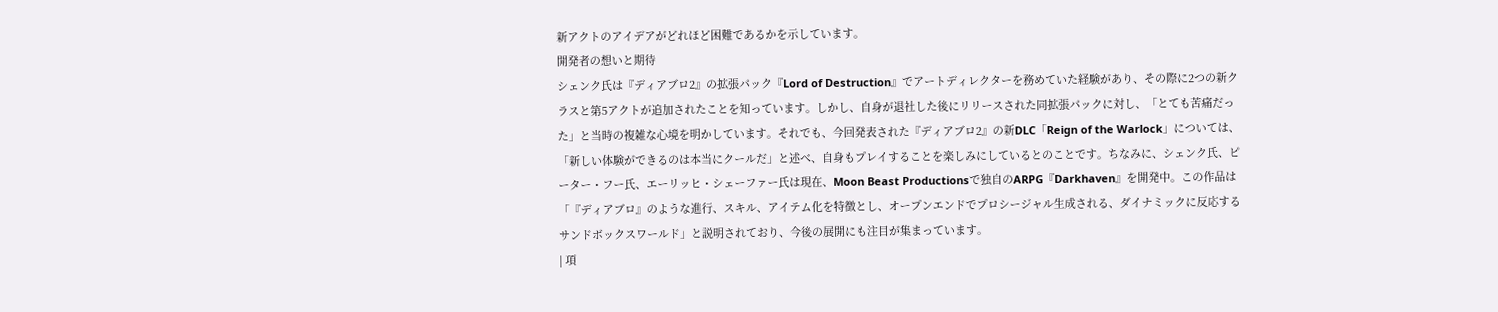新アクトのアイデアがどれほど困難であるかを示しています。
開発者の想いと期待
シェンク氏は『ディアブロ2』の拡張パック『Lord of Destruction』でアートディレクターを務めていた経験があり、その際に2つの新クラスと第5アクトが追加されたことを知っています。しかし、自身が退社した後にリリースされた同拡張パックに対し、「とても苦痛だった」と当時の複雑な心境を明かしています。それでも、今回発表された『ディアブロ2』の新DLC「Reign of the Warlock」については、「新しい体験ができるのは本当にクールだ」と述べ、自身もプレイすることを楽しみにしているとのことです。ちなみに、シェンク氏、ピーター・フー氏、エーリッヒ・シェーファー氏は現在、Moon Beast Productionsで独自のARPG『Darkhaven』を開発中。この作品は「『ディアブロ』のような進行、スキル、アイテム化を特徴とし、オープンエンドでプロシージャル生成される、ダイナミックに反応するサンドボックスワールド」と説明されており、今後の展開にも注目が集まっています。
| 項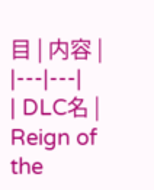目 | 内容 |
|---|---|
| DLC名 | Reign of the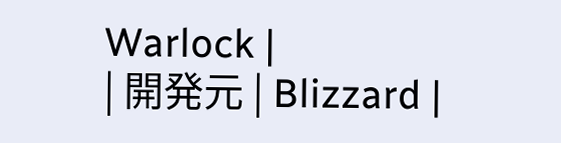Warlock |
| 開発元 | Blizzard |